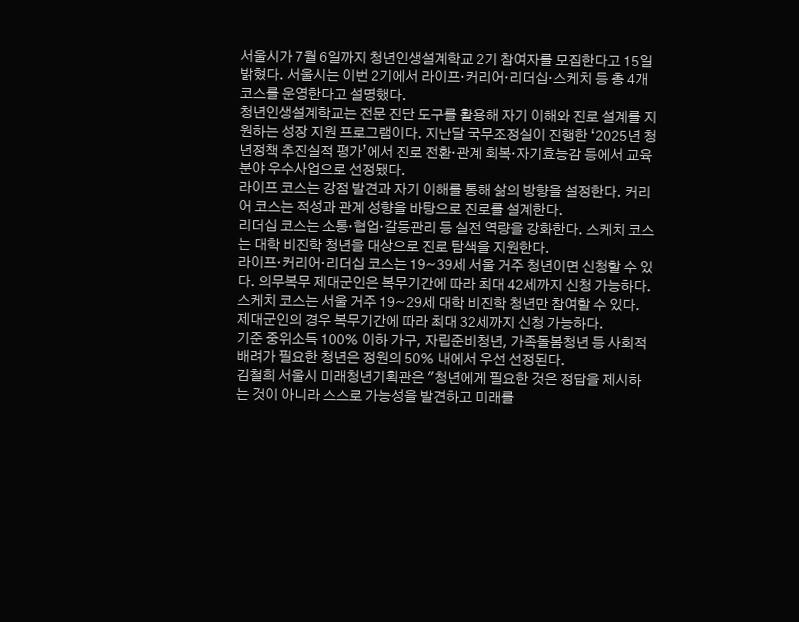서울시가 7월 6일까지 청년인생설계학교 2기 참여자를 모집한다고 15일 밝혔다. 서울시는 이번 2기에서 라이프·커리어·리더십·스케치 등 총 4개 코스를 운영한다고 설명했다.
청년인생설계학교는 전문 진단 도구를 활용해 자기 이해와 진로 설계를 지원하는 성장 지원 프로그램이다. 지난달 국무조정실이 진행한 ‘2025년 청년정책 추진실적 평가’에서 진로 전환·관계 회복·자기효능감 등에서 교육 분야 우수사업으로 선정됐다.
라이프 코스는 강점 발견과 자기 이해를 통해 삶의 방향을 설정한다. 커리어 코스는 적성과 관계 성향을 바탕으로 진로를 설계한다.
리더십 코스는 소통·협업·갈등관리 등 실전 역량을 강화한다. 스케치 코스는 대학 비진학 청년을 대상으로 진로 탐색을 지원한다.
라이프·커리어·리더십 코스는 19~39세 서울 거주 청년이면 신청할 수 있다. 의무복무 제대군인은 복무기간에 따라 최대 42세까지 신청 가능하다. 스케치 코스는 서울 거주 19~29세 대학 비진학 청년만 참여할 수 있다. 제대군인의 경우 복무기간에 따라 최대 32세까지 신청 가능하다.
기준 중위소득 100% 이하 가구, 자립준비청년, 가족돌봄청년 등 사회적 배려가 필요한 청년은 정원의 50% 내에서 우선 선정된다.
김철희 서울시 미래청년기획관은 "청년에게 필요한 것은 정답을 제시하는 것이 아니라 스스로 가능성을 발견하고 미래를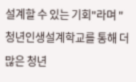설계할 수 있는 기회"라며 "청년인생설계학교를 통해 더 많은 청년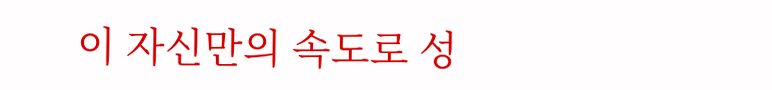이 자신만의 속도로 성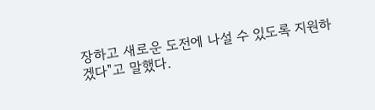장하고 새로운 도전에 나설 수 있도록 지원하겠다"고 말했다.